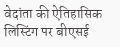वेदांता की ऐतिहासिक लिस्टिंग पर बीएसई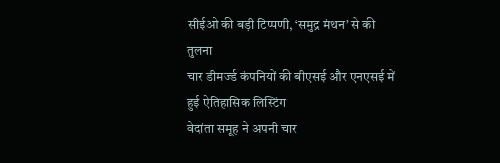सीईओ की बड़ी टिप्पणी, ‘समुद्र मंथन’ से की तुलना
चार डीमर्ज्ड कंपनियों की बीएसई और एनएसई में हुई ऐतिहासिक लिस्टिंग
वेदांता समूह ने अपनी चार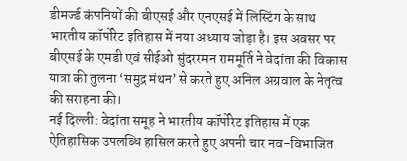डीमर्ज्ड कंपनियों की बीएसई और एनएसई में लिस्टिंग के साथ भारतीय कॉर्पोरेट इतिहास में नया अध्याय जोड़ा है। इस अवसर पर बीएसई के एमडी एवं सीईओ सुंदररमन राममूर्ति ने वेदांता की विकास यात्रा की तुलना ‘समुद्र मंथन’ से करते हुए अनिल अग्रवाल के नेतृत्व की सराहना की।
नई दिल्ली: वेदांता समूह ने भारतीय कॉर्पोरेट इतिहास में एक ऐतिहासिक उपलब्धि हासिल करते हुए अपनी चार नव-विभाजित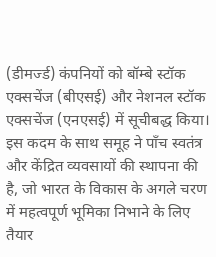(डीमर्ज्ड) कंपनियों को बॉम्बे स्टॉक एक्सचेंज (बीएसई) और नेशनल स्टॉक एक्सचेंज (एनएसई) में सूचीबद्ध किया। इस कदम के साथ समूह ने पाँच स्वतंत्र और केंद्रित व्यवसायों की स्थापना की है, जो भारत के विकास के अगले चरण में महत्वपूर्ण भूमिका निभाने के लिए तैयार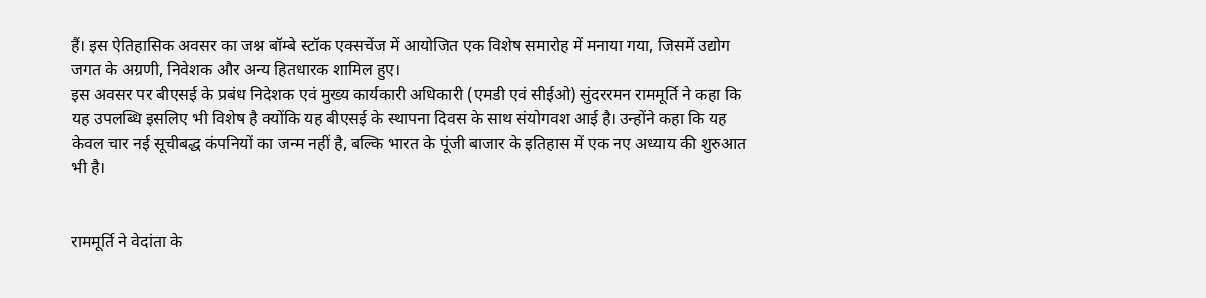हैं। इस ऐतिहासिक अवसर का जश्न बॉम्बे स्टॉक एक्सचेंज में आयोजित एक विशेष समारोह में मनाया गया, जिसमें उद्योग जगत के अग्रणी, निवेशक और अन्य हितधारक शामिल हुए।
इस अवसर पर बीएसई के प्रबंध निदेशक एवं मुख्य कार्यकारी अधिकारी (एमडी एवं सीईओ) सुंदररमन राममूर्ति ने कहा कि यह उपलब्धि इसलिए भी विशेष है क्योंकि यह बीएसई के स्थापना दिवस के साथ संयोगवश आई है। उन्होंने कहा कि यह केवल चार नई सूचीबद्ध कंपनियों का जन्म नहीं है, बल्कि भारत के पूंजी बाजार के इतिहास में एक नए अध्याय की शुरुआत भी है।


राममूर्ति ने वेदांता के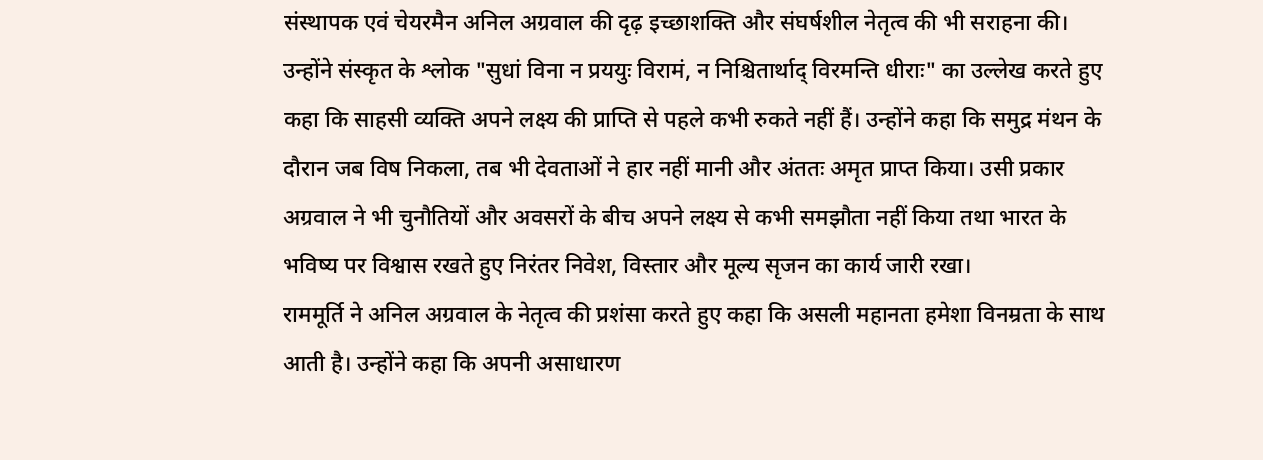संस्थापक एवं चेयरमैन अनिल अग्रवाल की दृढ़ इच्छाशक्ति और संघर्षशील नेतृत्व की भी सराहना की।
उन्होंने संस्कृत के श्लोक "सुधां विना न प्रययुः विरामं, न निश्चितार्थाद् विरमन्ति धीराः" का उल्लेख करते हुए कहा कि साहसी व्यक्ति अपने लक्ष्य की प्राप्ति से पहले कभी रुकते नहीं हैं। उन्होंने कहा कि समुद्र मंथन के दौरान जब विष निकला, तब भी देवताओं ने हार नहीं मानी और अंततः अमृत प्राप्त किया। उसी प्रकार अग्रवाल ने भी चुनौतियों और अवसरों के बीच अपने लक्ष्य से कभी समझौता नहीं किया तथा भारत के भविष्य पर विश्वास रखते हुए निरंतर निवेश, विस्तार और मूल्य सृजन का कार्य जारी रखा।
राममूर्ति ने अनिल अग्रवाल के नेतृत्व की प्रशंसा करते हुए कहा कि असली महानता हमेशा विनम्रता के साथ आती है। उन्होंने कहा कि अपनी असाधारण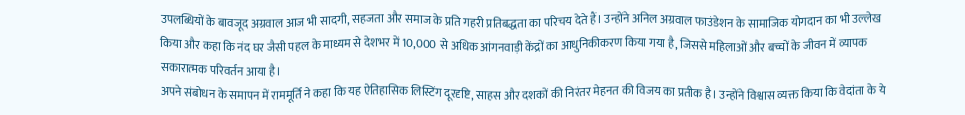उपलब्धियों के बावजूद अग्रवाल आज भी सादगी, सहजता और समाज के प्रति गहरी प्रतिबद्धता का परिचय देते हैं। उन्होंने अनिल अग्रवाल फाउंडेशन के सामाजिक योगदान का भी उल्लेख किया और कहा कि नंद घर जैसी पहल के माध्यम से देशभर में 10,000 से अधिक आंगनवाड़ी केंद्रों का आधुनिकीकरण किया गया है, जिससे महिलाओं और बच्चों के जीवन में व्यापक सकारात्मक परिवर्तन आया है।
अपने संबोधन के समापन में राममूर्ति ने कहा कि यह ऐतिहासिक लिस्टिंग दूरदृष्टि, साहस और दशकों की निरंतर मेहनत की विजय का प्रतीक है। उन्होंने विश्वास व्यक्त किया कि वेदांता के ये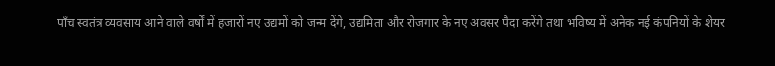पाँच स्वतंत्र व्यवसाय आने वाले वर्षों में हजारों नए उद्यमों को जन्म देंगे, उद्यमिता और रोजगार के नए अवसर पैदा करेंगे तथा भविष्य में अनेक नई कंपनियों के शेयर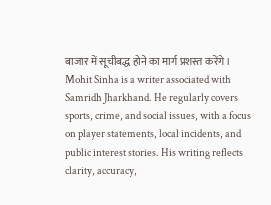बाजार में सूचीबद्ध होने का मार्ग प्रशस्त करेंगे।
Mohit Sinha is a writer associated with Samridh Jharkhand. He regularly covers sports, crime, and social issues, with a focus on player statements, local incidents, and public interest stories. His writing reflects clarity, accuracy,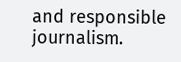and responsible journalism.